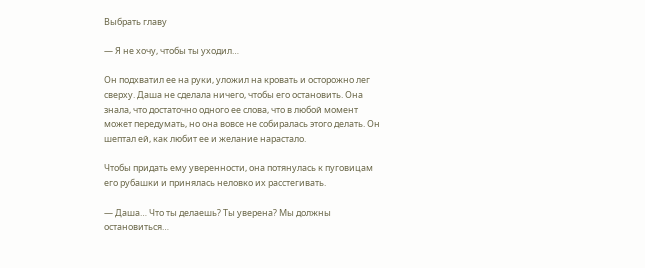Выбрать главу

— Я не хочу, чтобы ты уходил…

Он подхватил ее на руки, уложил на кровать и осторожно лег сверху. Даша не сделала ничего, чтобы его остановить. Она знала, что достаточно одного ее слова, что в любой момент может передумать, но она вовсе не собиралась этого делать. Он шептал ей, как любит ее и желание нарастало.

Чтобы придать ему уверенности, она потянулась к пуговицам его рубашки и принялась неловко их расстегивать.

— Даша… Что ты делаешь? Ты уверена? Мы должны остановиться…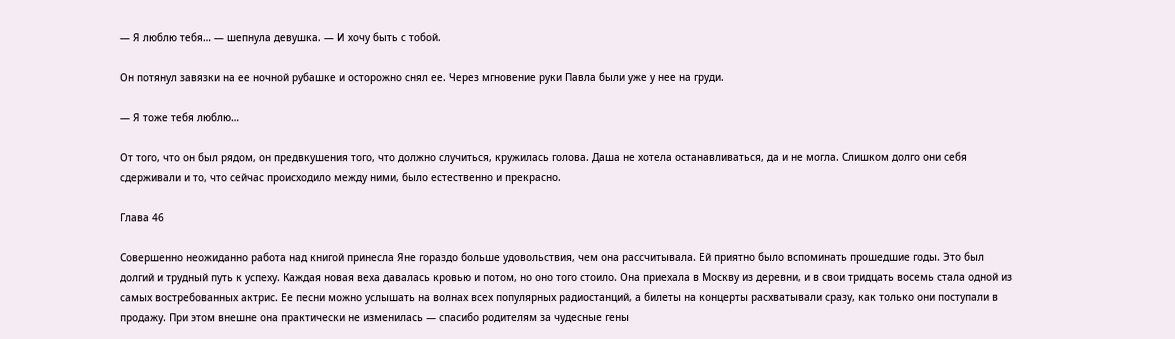— Я люблю тебя… — шепнула девушка. — И хочу быть с тобой.

Он потянул завязки на ее ночной рубашке и осторожно снял ее. Через мгновение руки Павла были уже у нее на груди.

— Я тоже тебя люблю…

От того, что он был рядом, он предвкушения того, что должно случиться, кружилась голова. Даша не хотела останавливаться, да и не могла. Слишком долго они себя сдерживали и то, что сейчас происходило между ними, было естественно и прекрасно.

Глава 46

Совершенно неожиданно работа над книгой принесла Яне гораздо больше удовольствия, чем она рассчитывала. Ей приятно было вспоминать прошедшие годы. Это был долгий и трудный путь к успеху. Каждая новая веха давалась кровью и потом, но оно того стоило. Она приехала в Москву из деревни, и в свои тридцать восемь стала одной из самых востребованных актрис. Ее песни можно услышать на волнах всех популярных радиостанций, а билеты на концерты расхватывали сразу, как только они поступали в продажу. При этом внешне она практически не изменилась — спасибо родителям за чудесные гены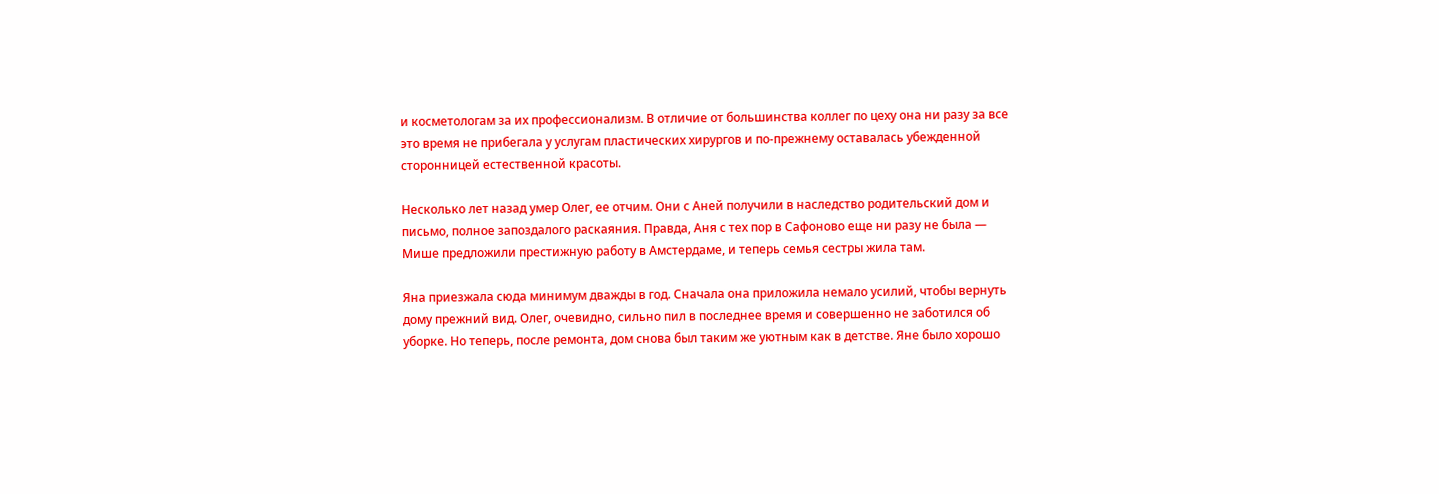и косметологам за их профессионализм. В отличие от большинства коллег по цеху она ни разу за все это время не прибегала у услугам пластических хирургов и по-прежнему оставалась убежденной сторонницей естественной красоты.

Несколько лет назад умер Олег, ее отчим. Они с Аней получили в наследство родительский дом и письмо, полное запоздалого раскаяния. Правда, Аня с тех пор в Сафоново еще ни разу не была — Мише предложили престижную работу в Амстердаме, и теперь семья сестры жила там.

Яна приезжала сюда минимум дважды в год. Сначала она приложила немало усилий, чтобы вернуть дому прежний вид. Олег, очевидно, сильно пил в последнее время и совершенно не заботился об уборке. Но теперь, после ремонта, дом снова был таким же уютным как в детстве. Яне было хорошо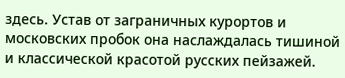здесь. Устав от заграничных курортов и московских пробок она наслаждалась тишиной и классической красотой русских пейзажей.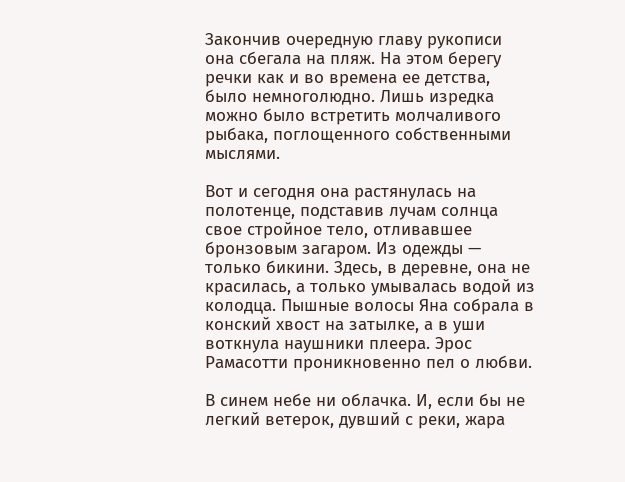Закончив очередную главу рукописи она сбегала на пляж. На этом берегу речки как и во времена ее детства, было немноголюдно. Лишь изредка можно было встретить молчаливого рыбака, поглощенного собственными мыслями.

Вот и сегодня она растянулась на полотенце, подставив лучам солнца свое стройное тело, отливавшее бронзовым загаром. Из одежды — только бикини. Здесь, в деревне, она не красилась, а только умывалась водой из колодца. Пышные волосы Яна собрала в конский хвост на затылке, а в уши воткнула наушники плеера. Эрос Рамасотти проникновенно пел о любви.

В синем небе ни облачка. И, если бы не легкий ветерок, дувший с реки, жара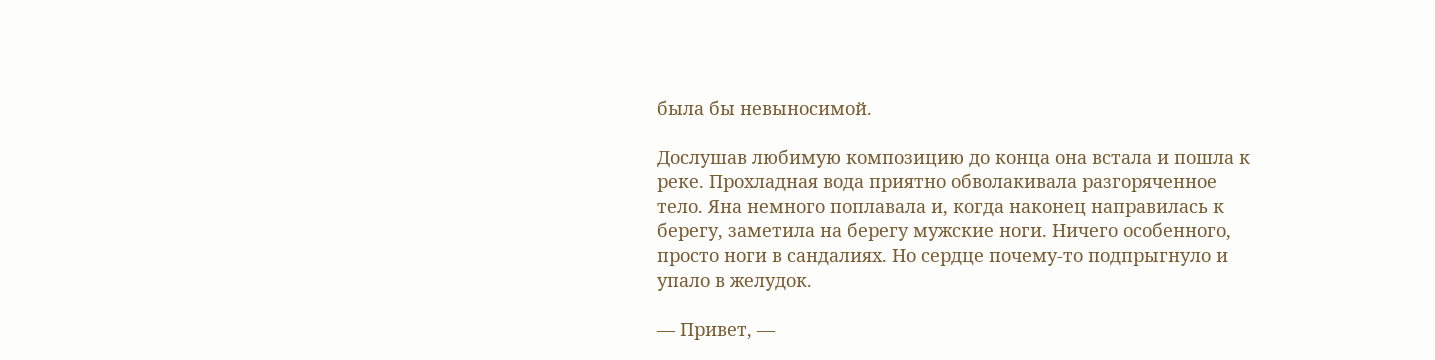была бы невыносимой.

Дослушав любимую композицию до конца она встала и пошла к реке. Прохладная вода приятно обволакивала разгоряченное тело. Яна немного поплавала и, когда наконец направилась к берегу, заметила на берегу мужские ноги. Ничего особенного, просто ноги в сандалиях. Но сердце почему-то подпрыгнуло и упало в желудок.

— Привет, —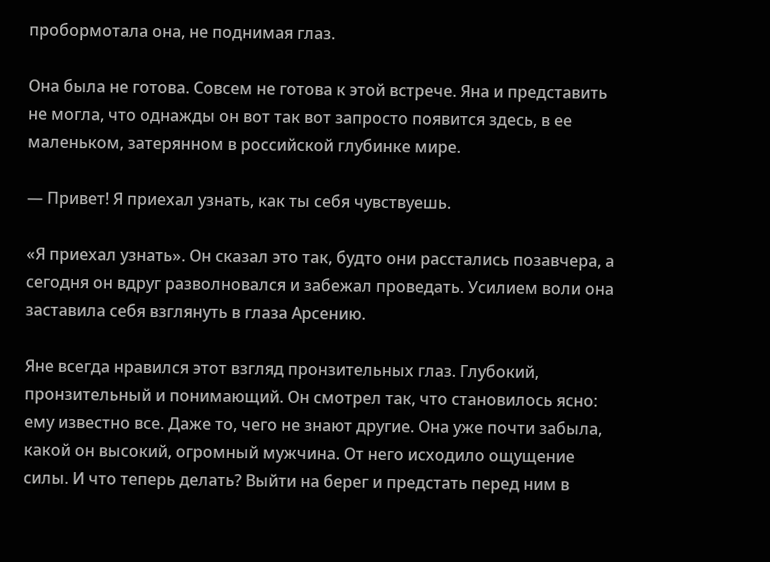пробормотала она, не поднимая глаз.

Она была не готова. Совсем не готова к этой встрече. Яна и представить не могла, что однажды он вот так вот запросто появится здесь, в ее маленьком, затерянном в российской глубинке мире.

— Привет! Я приехал узнать, как ты себя чувствуешь.

«Я приехал узнать». Он сказал это так, будто они расстались позавчера, а сегодня он вдруг разволновался и забежал проведать. Усилием воли она заставила себя взглянуть в глаза Арсению.

Яне всегда нравился этот взгляд пронзительных глаз. Глубокий, пронзительный и понимающий. Он смотрел так, что становилось ясно: ему известно все. Даже то, чего не знают другие. Она уже почти забыла, какой он высокий, огромный мужчина. От него исходило ощущение силы. И что теперь делать? Выйти на берег и предстать перед ним в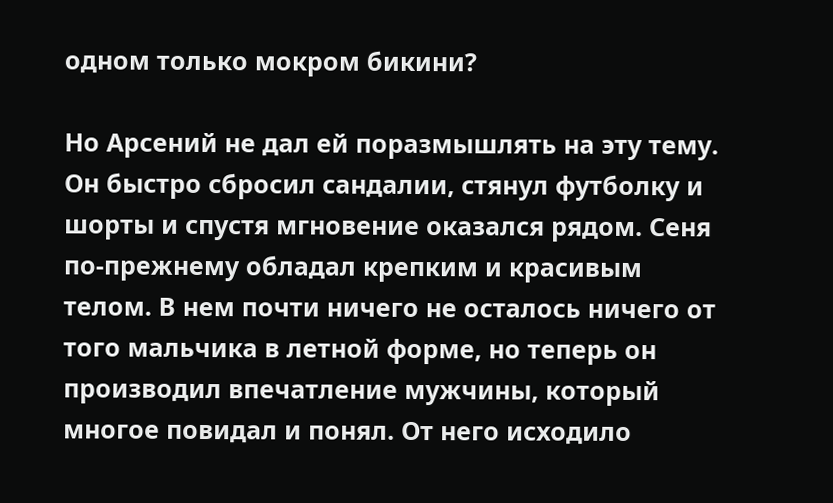одном только мокром бикини?

Но Арсений не дал ей поразмышлять на эту тему. Он быстро сбросил сандалии, стянул футболку и шорты и спустя мгновение оказался рядом. Сеня по-прежнему обладал крепким и красивым телом. В нем почти ничего не осталось ничего от того мальчика в летной форме, но теперь он производил впечатление мужчины, который многое повидал и понял. От него исходило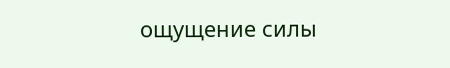ощущение силы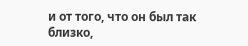и от того, что он был так близко,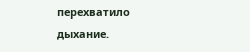перехватило дыхание.